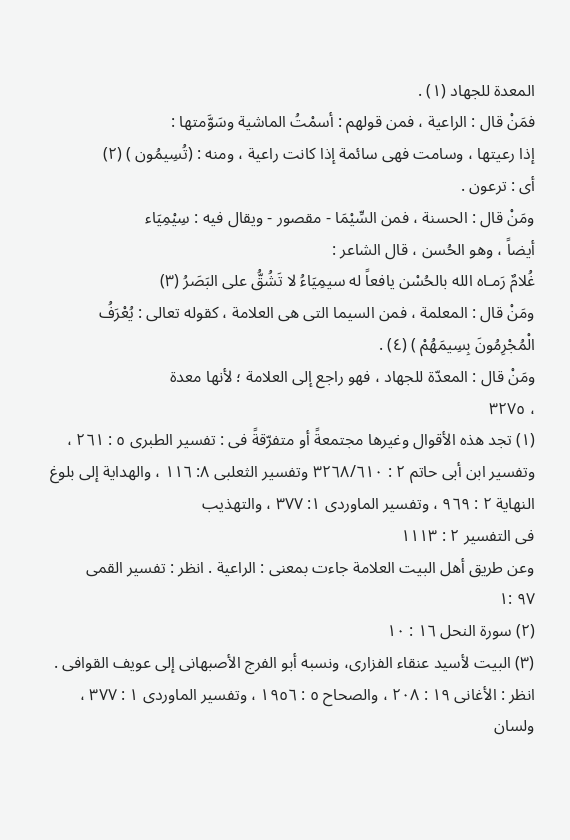المعدة للجهاد (١) .
فمَنْ قال : الراعیة ، فمن قولهم : أسمْتُ الماشیة وسَوَّمتها :
إذا رعیتها ، وسامت فهی سائمة إذا کانت راعیة ، ومنه : (تُسِیمُون ) (٢)
أی : ترعون .
ومَنْ قال : الحسنة ، فمن السِّیْمَا - مقصور - ویقال فیه : سِیْمِیَاء
أیضاً ، وهو الحُسن ، قال الشاعر :
غُلامٌ رَمـاه الله بالحُسْن یافعاً له سیمِیَاءُ لا تَشُقُّ على البَصَرُ (۳)
ومَنْ قال : المعلمة ، فمن السیما التی هی العلامة ، کقوله تعالى : یُعْرَفُ الْمُجْرِمُونَ بِسِیمَهُمْ ) (٤) .
ومَنْ قال : المعدّة للجهاد ، فهو راجع إلى العلامة ؛ لأنها معدة
، ۳٢۷٥
(١) تجد هذه الأقوال وغیرها مجتمعةً أو متفرّقةً فی : تفسیر الطبری ٥ : ٢٦١ ، وتفسیر ابن أبی حاتم ٢ : ٣٢٦٨/٦١٠ وتفسیر الثعلبی ٨: ١١٦ ، والهدایة إلى بلوغ النهایة ٢ : ٩٦٩ ، وتفسیر الماوردی ١: ۳۷۷ ، والتهذیب
فی التفسیر ٢ : ١١١۳
وعن طریق أهل البیت العلامة جاءت بمعنى : الراعیة . انظر : تفسیر القمی
۹۷ :١
(٢) سورة النحل ١٦ : ١٠
(۳) البیت لأسید عنقاء الفزاری، ونسبه أبو الفرج الأصبهانی إلى عویف القوافی . انظر : الأغانی ١۹ : ٢۰۸ ، والصحاح ٥ : ١٩٥٦ ، وتفسیر الماوردی ١ : ۳۷۷ ، ولسان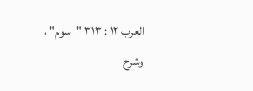العرب ١٢ : ۳١۳ "سوم" ، وشرح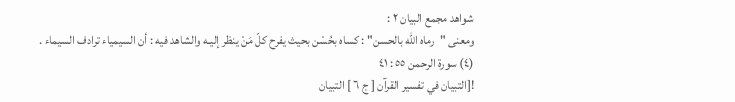شواهد مجمع البیان ٢ :
ومعنى "رماه الله بالحسن" : کساه بحُسْن بحیث یفرح کلّ مَنْ ینظر إلیـه والشاهد فیه : أن السیمیاء ترادف السیماء .
(٤) سورة الرحمن ٥٥ : ٤١
![التبيان في تفسير القرآن [ ج ٦ ] التبيان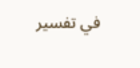في تفسير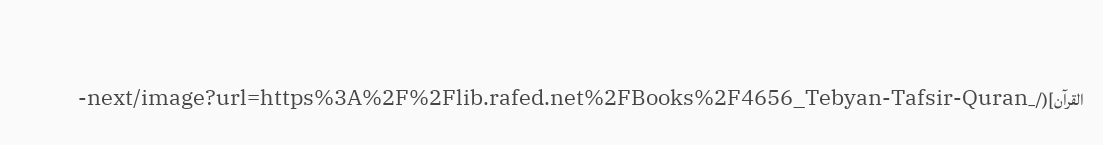القرآن](/_next/image?url=https%3A%2F%2Flib.rafed.net%2FBooks%2F4656_Tebyan-Tafsir-Quran-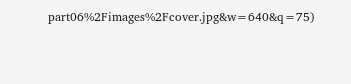part06%2Fimages%2Fcover.jpg&w=640&q=75)